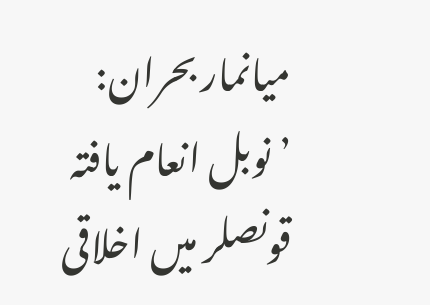میانمار بحران: ’نوبل انعام یافتہ قونصلر میں اخلاقی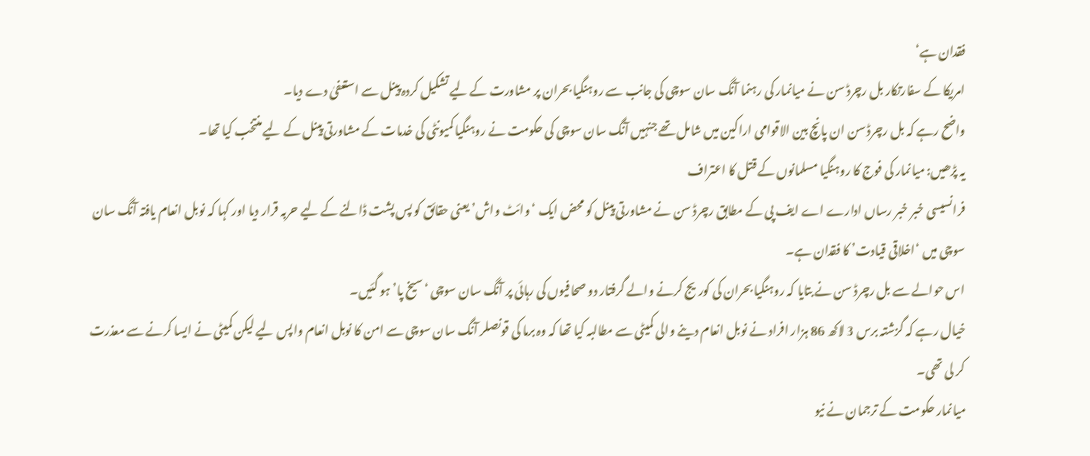فقدان ہے‘
امریکا کے سفارتکار بل رچرڈ سن نے میانمار کی رہنما آنگ سان سوچی کی جانب سے روہنگیا بحران پر مشاورت کے لیے تشکیل کردہ پینل سے استعفیٰ دے دیا۔
واضح رہے کہ بل رچرڈ سن ان پانچ بین الاقوامی اراکین میں شامل تھے جنہیں آنگ سان سوچی کی حکومت نے روہنگیا کمیونٹی کی خدمات کے مشاورتی پینل کے لیے منتخب کیا تھا۔
یہ پڑھیں: میانمار کی فوج کا روہنگیا مسلمانوں کے قتل کا اعتراف
فرانسیسی خبر خبر رساں ادارے اے ایف پی کے مطابق رچرڈ سن نے مشاورتی پینل کو محض ایک ‘وائٹ واش’ یعنی حقائق کو پس پشت ڈالنے کے لیے حربہ قرار دیا اور کہا کہ نوبل انعام یافتہ آنگ سان سوچی میں ‘اخلاقی قیادت’ کا فقدان ہے۔
اس حوالے سے بل رچرڈ سن نے بتایا کہ روہنگیا بحران کی کوریج کرنے والے گرفتار دو صحافیوں کی رہائی پر آنگ سان سوچی ‘سیخ پا’ ہو گئیں۔
خیال رہے کہ گزشتہ برس 3 لاکھ 86 ہزار افراد نے نوبل انعام دینے والی کمیٹی سے مطالبہ کیا تھا کہ وہ برما کی قونصلر آنگ سان سوچی سے امن کا نوبل انعام واپس لیے لیکن کمیٹی نے ایسا کرنے سے معذرت کر لی تھی۔
میانمار حکومت کے ترجمان نے نیو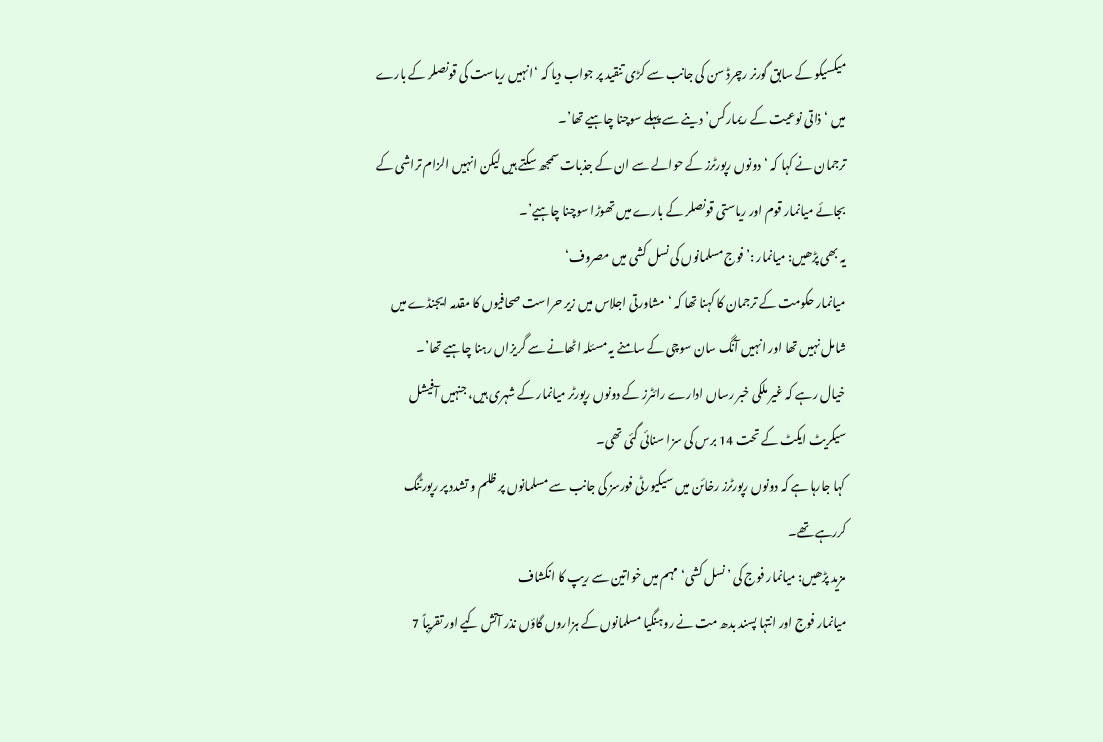میکسیکو کے سابق گورنر رچرڈ سن کی جانب سے کڑی تنقید پر جواب دیا کہ ‘انہیں ریاست کی قونصلر کے بارے میں ‘ذاتی نوعیت کے ریمارکس’ دینے سے پہلے سوچنا چاہیے تھا’۔
ترجمان نے کہا کہ ‘دونوں رپورٹرز کے حوالے سے ان کے جذبات سمجھ سکتے ہیں لیکن انہیں الزام تراشی کے بجائے میانمار قوم اور ریاستی قونصلر کے بارے میں تھوڑا سوچنا چاہیے’۔
یہ بھی پڑھیں: میانمار :’فوج مسلمانوں کی نسل کشی میں مصروف‘
میانمار حکومت کے ترجمان کا کہنا تھا کہ ‘مشاورتی اجلاس میں زیر حراست صحافیوں کا مقدمہ ایجنڈے میں شامل نہیں تھا اور انہیں آنگ سان سوچی کے سامنے یہ مسئلہ اٹھانے سے گریزاں رہنا چاہیے تھا’۔
خیال رہے کہ غیر ملکی خبر رساں ادارے رائٹرز کے دونوں رپورٹر میانمار کے شہری ہیں، جنہیں آفیشل سیکریٹ ایکٹ کے تحت 14 برس کی سزا سنائی گئی تھی۔
کہا جارہا ہے کہ دونوں رپورٹرز رخائن میں سیکیورٹی فورسز کی جانب سے مسلمانوں پر ظلم و تشدد پر رپورٹنگ کررہے تھے۔
مزید پڑھیں: میانمار فوج کی ’نسل کشی‘ مہم میں خواتین سے ریپ کا انکشاف
میانمار فوج اور انتہا پسند بدھ مت نے روہنگیا مسلمانوں کے ہزاروں گاؤں نذر آتش کیے اور تقریباً 7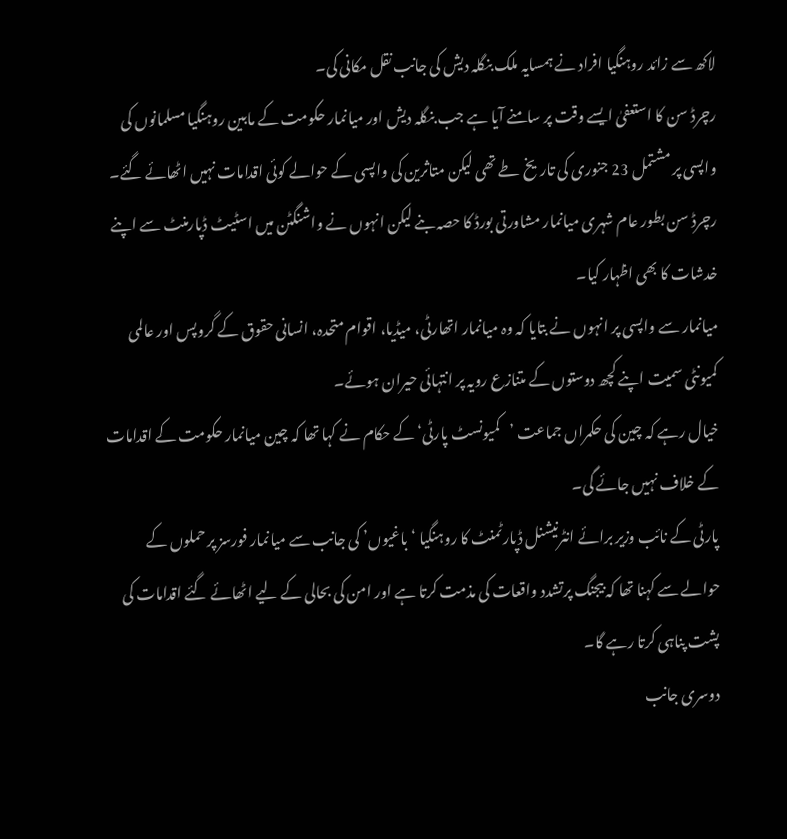لاکھ سے زائد روہنگیا افراد نے ہمسایہ ملک بنگلہ دیش کی جانب نقل مکانی کی۔
رچرڈ سن کا استعفیٰ ایسے وقت پر سامنے آیا ہے جب بنگلہ دیش اور میانمار حکومت کے مابین روہنگیا مسلمانوں کی واپسی پر مشتمل 23 جنوری کی تاریخ طے تھی لیکن متاثرین کی واپسی کے حوالے کوئی اقدامات نہیں اٹھائے گئے۔
رچرڈ سن بطور عام شہری میانمار مشاورتی بورڈ کا حصہ بنے لیکن انہوں نے واشنگٹن میں اسٹیٹ ڈپارمنٹ سے اپنے خدشات کا بھی اظہار کیا۔
میانمار سے واپسی پر انہوں نے بتایا کہ وہ میانمار اتھارٹی، میڈیا، اقوام متحدہ، انسانی حقوق کے گروپس اور عالمی کمیونٹی سمیت اپنے کچھ دوستوں کے متنازع رویہ پر انتہائی حیران ہوئے۔
خیال رہے کہ چین کی حکمراں جماعت ’کمیونسٹ پارٹی‘ کے حکام نے کہا تھا کہ چین میانمار حکومت کے اقدامات کے خلاف نہیں جائے گی۔
پارٹی کے نائب وزیر برائے انٹرنیشنل ڈپارٹمنٹ کا روہنگیا ‘باغیوں’ کی جانب سے میانمار فورسز پر حملوں کے حوالے سے کہنا تھا کہ بیجنگ پرتشدد واقعات کی مذمت کرتا ہے اور امن کی بحالی کے لیے اٹھائے گئے اقدامات کی پشت پناہی کرتا رہے گا۔
دوسری جانب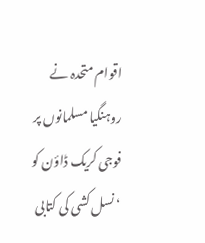اقوام متحدہ نے روہنگیا مسلمانوں پر فوجی کریک ڈاؤن کو ‘نسل کشی کی کتابی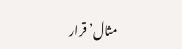مثال’ قرار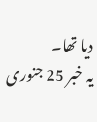دیا تھا۔
یہ خبر 25 جنوری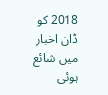2018 کو ڈان اخبار میں شائع ہوئی